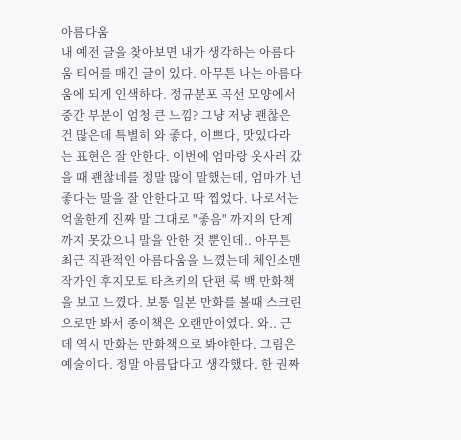아름다움
내 예전 글을 찾아보면 내가 생각하는 아름다움 티어를 매긴 글이 있다. 아무튼 나는 아름다움에 되게 인색하다. 정규분포 곡선 모양에서 중간 부분이 엄청 큰 느낌? 그냥 저냥 괜찮은건 많은데 특별히 와 좋다, 이쁘다, 맛있다라는 표현은 잘 안한다. 이번에 엄마랑 옷사러 갔을 때 괜찮네를 정말 많이 말했는데, 엄마가 넌 좋다는 말을 잘 안한다고 딱 찝었다. 나로서는 억울한게 진짜 말 그대로 "좋음" 까지의 단계까지 못갔으니 말을 안한 것 뿐인데.. 아무튼 최근 직관적인 아름다움을 느꼈는데 체인소맨 작가인 후지모토 타츠키의 단편 룩 백 만화책을 보고 느꼈다. 보통 일본 만화를 볼때 스크린으로만 봐서 종이책은 오랜만이였다. 와.. 근데 역시 만화는 만화책으로 봐야한다. 그림은 예술이다. 정말 아름답다고 생각했다. 한 권짜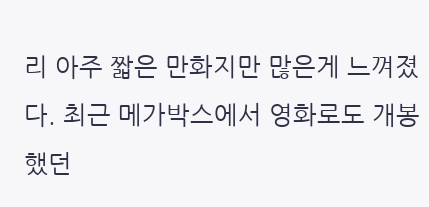리 아주 짧은 만화지만 많은게 느껴졌다. 최근 메가박스에서 영화로도 개봉했던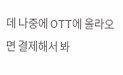데 나중에 OTT에 올라오면 결제해서 봐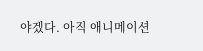야겠다. 아직 애니메이션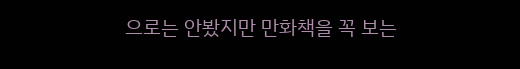으로는 안봤지만 만화책을 꼭 보는